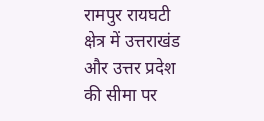रामपुर रायघटी क्षेत्र में उत्तराखंड और उत्तर प्रदेश की सीमा पर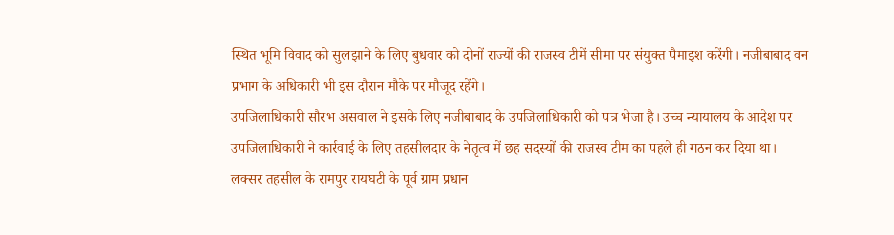स्थित भूमि विवाद को सुलझाने के लिए बुधवार को दोनों राज्यों की राजस्व टीमें सीमा पर संयुक्त पैमाइश करेंगी। नजीबाबाद वन प्रभाग के अधिकारी भी इस दौरान मौके पर मौजूद रहेंगे।
उपजिलाधिकारी सौरभ असवाल ने इसके लिए नजीबाबाद के उपजिलाधिकारी को पत्र भेजा है। उच्च न्यायालय के आदेश पर उपजिलाधिकारी ने कार्रवाई के लिए तहसीलदार के नेतृत्व में छह सदस्यों की राजस्व टीम का पहले ही गठन कर दिया था।
लक्सर तहसील के रामपुर रायघटी के पूर्व ग्राम प्रधान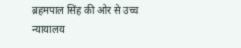ब्रहमपाल सिंह की ओर से उच्च न्यायालय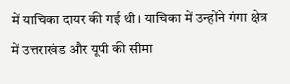में याचिका दायर की गई थी। याचिका में उन्होंने गंगा क्षेत्र में उत्तराखंड और यूपी की सीमा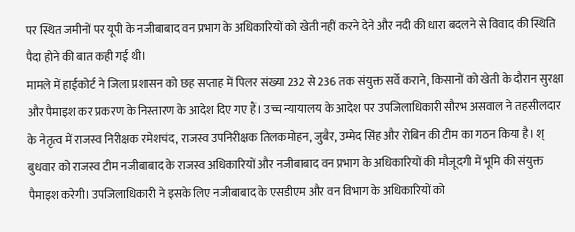पर स्थित जमीनों पर यूपी के नजीबाबाद वन प्रभाग के अधिकारियों को खेती नहीं करने देने और नदी की धारा बदलने से विवाद की स्थिति पैदा होने की बात कही गई थी।
मामले में हाईकोर्ट ने जिला प्रशासन को छह सप्ताह में पिलर संख्या 232 से 236 तक संयुक्त सर्वे कराने, किसानों को खेती के दौरान सुरक्षा और पैमाइश कर प्रकरण के निस्तारण के आदेश दिए गए हैं। उच्च न्यायालय के आदेश पर उपजिलाधिकारी सौरभ असवाल ने तहसीलदार के नेतृत्व में राजस्व निरीक्षक रमेशचंद, राजस्व उपनिरीक्षक तिलकमोहन, जुबैर, उम्मेद सिंह और रोबिन की टीम का गठन किया है। श्
बुधवार को राजस्व टीम नजीबाबाद के राजस्व अधिकारियों और नजीबाबाद वन प्रभाग के अधिकारियों की मौजूदगी में भूमि की संयुक्त पैमाइश करेगी। उपजिलाधिकारी ने इसके लिए नजीबाबाद के एसडीएम और वन विभाग के अधिकारियों को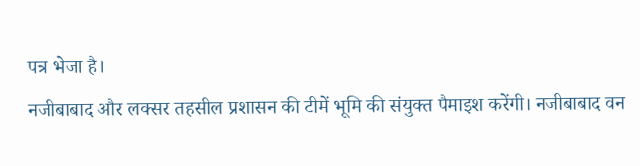पत्र भेजा है।
नजीबाबाद और लक्सर तहसील प्रशासन की टीमें भूमि की संयुक्त पैमाइश करेंगी। नजीबाबाद वन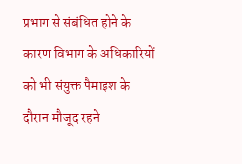प्रभाग से संबंधित होने के कारण विभाग के अधिकारियों को भी संयुक्त पैमाइश के दौरान मौजूद रहने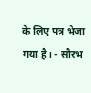के लिए पत्र भेजा गया है। - सौरभ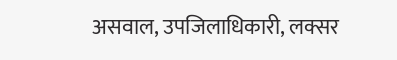असवाल, उपजिलाधिकारी, लक्सर